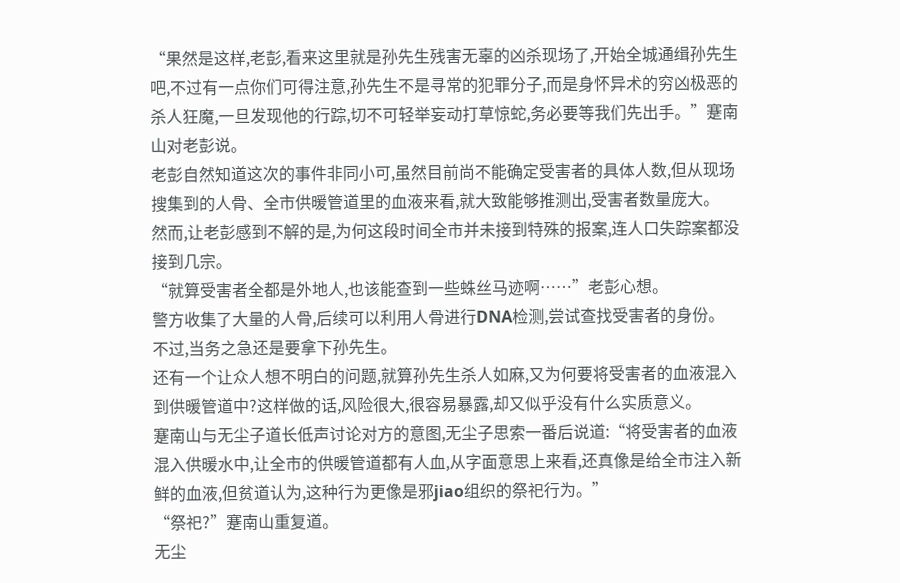“果然是这样,老彭,看来这里就是孙先生残害无辜的凶杀现场了,开始全城通缉孙先生吧,不过有一点你们可得注意,孙先生不是寻常的犯罪分子,而是身怀异术的穷凶极恶的杀人狂魔,一旦发现他的行踪,切不可轻举妄动打草惊蛇,务必要等我们先出手。”蹇南山对老彭说。
老彭自然知道这次的事件非同小可,虽然目前尚不能确定受害者的具体人数,但从现场搜集到的人骨、全市供暖管道里的血液来看,就大致能够推测出,受害者数量庞大。
然而,让老彭感到不解的是,为何这段时间全市并未接到特殊的报案,连人口失踪案都没接到几宗。
“就算受害者全都是外地人,也该能查到一些蛛丝马迹啊……”老彭心想。
警方收集了大量的人骨,后续可以利用人骨进行DNA检测,尝试查找受害者的身份。
不过,当务之急还是要拿下孙先生。
还有一个让众人想不明白的问题,就算孙先生杀人如麻,又为何要将受害者的血液混入到供暖管道中?这样做的话,风险很大,很容易暴露,却又似乎没有什么实质意义。
蹇南山与无尘子道长低声讨论对方的意图,无尘子思索一番后说道:“将受害者的血液混入供暖水中,让全市的供暖管道都有人血,从字面意思上来看,还真像是给全市注入新鲜的血液,但贫道认为,这种行为更像是邪jiao组织的祭祀行为。”
“祭祀?”蹇南山重复道。
无尘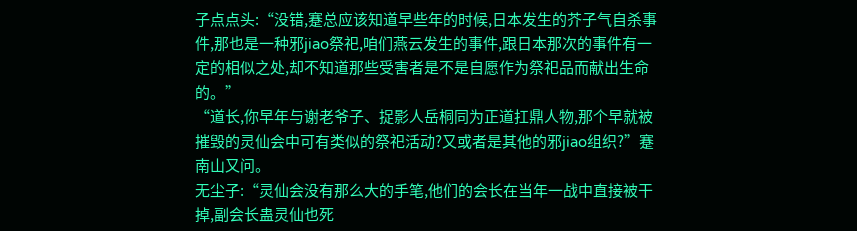子点点头:“没错,蹇总应该知道早些年的时候,日本发生的芥子气自杀事件,那也是一种邪jiao祭祀,咱们燕云发生的事件,跟日本那次的事件有一定的相似之处,却不知道那些受害者是不是自愿作为祭祀品而献出生命的。”
“道长,你早年与谢老爷子、捉影人岳桐同为正道扛鼎人物,那个早就被摧毁的灵仙会中可有类似的祭祀活动?又或者是其他的邪jiao组织?”蹇南山又问。
无尘子:“灵仙会没有那么大的手笔,他们的会长在当年一战中直接被干掉,副会长蛊灵仙也死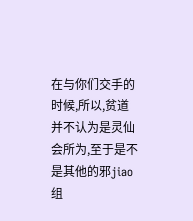在与你们交手的时候,所以,贫道并不认为是灵仙会所为,至于是不是其他的邪jiao组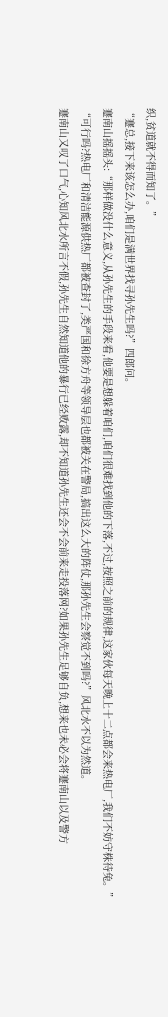织,贫道就不得而知了。”
“蹇总,接下来该怎么办,咱们是满世界找寻孙先生吗?”四郎问。
蹇南山摇摇头:“那样做没什么意义,从孙先生的手段来看,他要是想躲着咱们,咱们很难找到他的下落,不过,按照之前的规律,这家伙每天晚上十二点都会来热电厂,我们不妨守株待兔。”
“可行吗?热电厂和清洁能源供热厂都被查封了,类严国和徐方舟等领导层也都被关在警局,搞出这么大的阵仗,那孙先生会察觉不到吗?”风北水不以为然道。
蹇南山又叹了口气,心知风北水所言不假,孙先生自然知道他的暴行已经败露,却不知道孙先生还会不会前来走投落网?如果孙先生足够自负,想来也未必会将蹇南山以及警方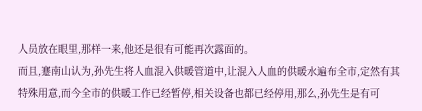人员放在眼里,那样一来,他还是很有可能再次露面的。
而且,蹇南山认为,孙先生将人血混入供暖管道中,让混入人血的供暖水遍布全市,定然有其特殊用意,而今全市的供暖工作已经暂停,相关设备也都已经停用,那么,孙先生是有可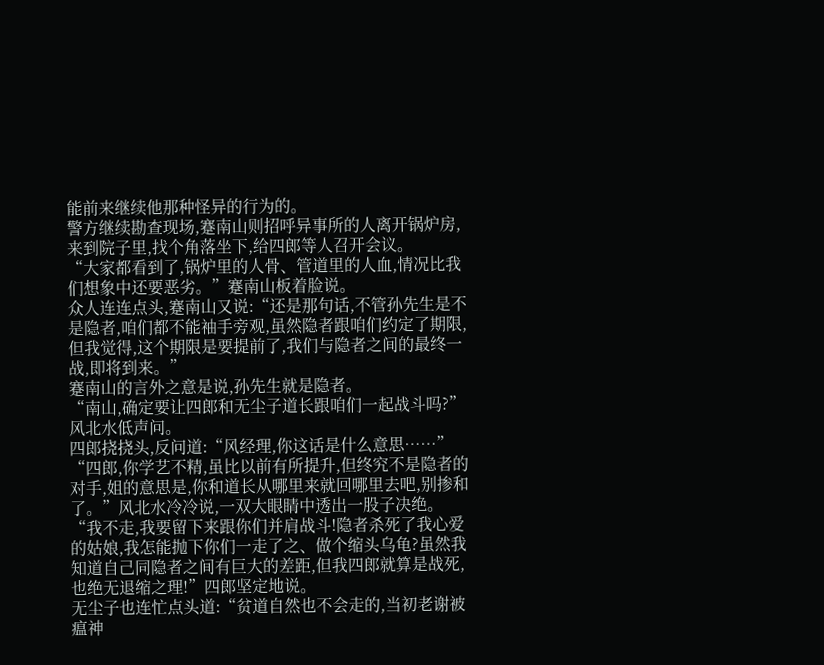能前来继续他那种怪异的行为的。
警方继续勘查现场,蹇南山则招呼异事所的人离开锅炉房,来到院子里,找个角落坐下,给四郎等人召开会议。
“大家都看到了,锅炉里的人骨、管道里的人血,情况比我们想象中还要恶劣。”蹇南山板着脸说。
众人连连点头,蹇南山又说:“还是那句话,不管孙先生是不是隐者,咱们都不能袖手旁观,虽然隐者跟咱们约定了期限,但我觉得,这个期限是要提前了,我们与隐者之间的最终一战,即将到来。”
蹇南山的言外之意是说,孙先生就是隐者。
“南山,确定要让四郎和无尘子道长跟咱们一起战斗吗?”风北水低声问。
四郎挠挠头,反问道:“风经理,你这话是什么意思……”
“四郎,你学艺不精,虽比以前有所提升,但终究不是隐者的对手,姐的意思是,你和道长从哪里来就回哪里去吧,别掺和了。”风北水冷冷说,一双大眼睛中透出一股子决绝。
“我不走,我要留下来跟你们并肩战斗!隐者杀死了我心爱的姑娘,我怎能抛下你们一走了之、做个缩头乌龟?虽然我知道自己同隐者之间有巨大的差距,但我四郎就算是战死,也绝无退缩之理!”四郎坚定地说。
无尘子也连忙点头道:“贫道自然也不会走的,当初老谢被瘟神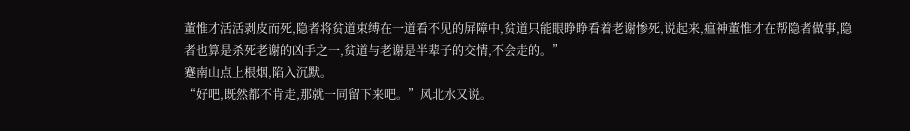董惟才活活剥皮而死,隐者将贫道束缚在一道看不见的屏障中,贫道只能眼睁睁看着老谢惨死,说起来,瘟神董惟才在帮隐者做事,隐者也算是杀死老谢的凶手之一,贫道与老谢是半辈子的交情,不会走的。”
蹇南山点上根烟,陷入沉默。
“好吧,既然都不肯走,那就一同留下来吧。”风北水又说。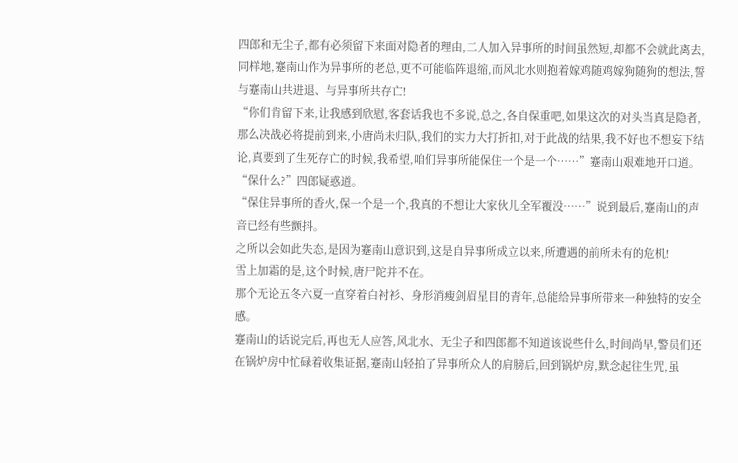四郎和无尘子,都有必须留下来面对隐者的理由,二人加入异事所的时间虽然短,却都不会就此离去,同样地,蹇南山作为异事所的老总,更不可能临阵退缩,而风北水则抱着嫁鸡随鸡嫁狗随狗的想法,誓与蹇南山共进退、与异事所共存亡!
“你们肯留下来,让我感到欣慰,客套话我也不多说,总之,各自保重吧,如果这次的对头当真是隐者,那么决战必将提前到来,小唐尚未归队,我们的实力大打折扣,对于此战的结果,我不好也不想妄下结论,真要到了生死存亡的时候,我希望,咱们异事所能保住一个是一个……”蹇南山艰难地开口道。
“保什么?”四郎疑惑道。
“保住异事所的香火,保一个是一个,我真的不想让大家伙儿全军覆没……”说到最后,蹇南山的声音已经有些颤抖。
之所以会如此失态,是因为蹇南山意识到,这是自异事所成立以来,所遭遇的前所未有的危机!
雪上加霜的是,这个时候,唐尸陀并不在。
那个无论五冬六夏一直穿着白衬衫、身形消瘦剑眉星目的青年,总能给异事所带来一种独特的安全感。
蹇南山的话说完后,再也无人应答,风北水、无尘子和四郎都不知道该说些什么,时间尚早,警员们还在锅炉房中忙碌着收集证据,蹇南山轻拍了异事所众人的肩膀后,回到锅炉房,默念起往生咒,虽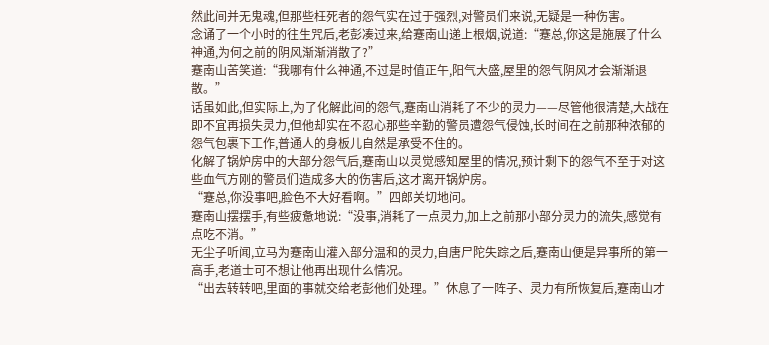然此间并无鬼魂,但那些枉死者的怨气实在过于强烈,对警员们来说,无疑是一种伤害。
念诵了一个小时的往生咒后,老彭凑过来,给蹇南山递上根烟,说道:“蹇总,你这是施展了什么神通,为何之前的阴风渐渐消散了?”
蹇南山苦笑道:“我哪有什么神通,不过是时值正午,阳气大盛,屋里的怨气阴风才会渐渐退散。”
话虽如此,但实际上,为了化解此间的怨气,蹇南山消耗了不少的灵力——尽管他很清楚,大战在即不宜再损失灵力,但他却实在不忍心那些辛勤的警员遭怨气侵蚀,长时间在之前那种浓郁的怨气包裹下工作,普通人的身板儿自然是承受不住的。
化解了锅炉房中的大部分怨气后,蹇南山以灵觉感知屋里的情况,预计剩下的怨气不至于对这些血气方刚的警员们造成多大的伤害后,这才离开锅炉房。
“蹇总,你没事吧,脸色不大好看啊。”四郎关切地问。
蹇南山摆摆手,有些疲惫地说:“没事,消耗了一点灵力,加上之前那小部分灵力的流失,感觉有点吃不消。”
无尘子听闻,立马为蹇南山灌入部分温和的灵力,自唐尸陀失踪之后,蹇南山便是异事所的第一高手,老道士可不想让他再出现什么情况。
“出去转转吧,里面的事就交给老彭他们处理。”休息了一阵子、灵力有所恢复后,蹇南山才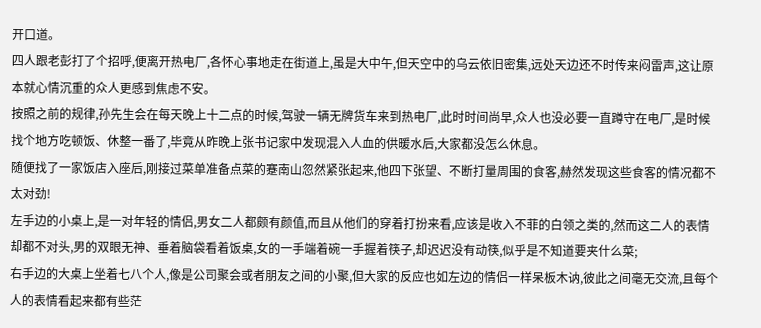开口道。
四人跟老彭打了个招呼,便离开热电厂,各怀心事地走在街道上,虽是大中午,但天空中的乌云依旧密集,远处天边还不时传来闷雷声,这让原本就心情沉重的众人更感到焦虑不安。
按照之前的规律,孙先生会在每天晚上十二点的时候,驾驶一辆无牌货车来到热电厂,此时时间尚早,众人也没必要一直蹲守在电厂,是时候找个地方吃顿饭、休整一番了,毕竟从昨晚上张书记家中发现混入人血的供暖水后,大家都没怎么休息。
随便找了一家饭店入座后,刚接过菜单准备点菜的蹇南山忽然紧张起来,他四下张望、不断打量周围的食客,赫然发现这些食客的情况都不太对劲!
左手边的小桌上,是一对年轻的情侣,男女二人都颇有颜值,而且从他们的穿着打扮来看,应该是收入不菲的白领之类的,然而这二人的表情却都不对头,男的双眼无神、垂着脑袋看着饭桌,女的一手端着碗一手握着筷子,却迟迟没有动筷,似乎是不知道要夹什么菜;
右手边的大桌上坐着七八个人,像是公司聚会或者朋友之间的小聚,但大家的反应也如左边的情侣一样呆板木讷,彼此之间毫无交流,且每个人的表情看起来都有些茫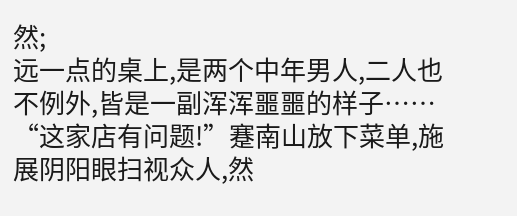然;
远一点的桌上,是两个中年男人,二人也不例外,皆是一副浑浑噩噩的样子……
“这家店有问题!”蹇南山放下菜单,施展阴阳眼扫视众人,然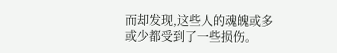而却发现,这些人的魂魄或多或少都受到了一些损伤。